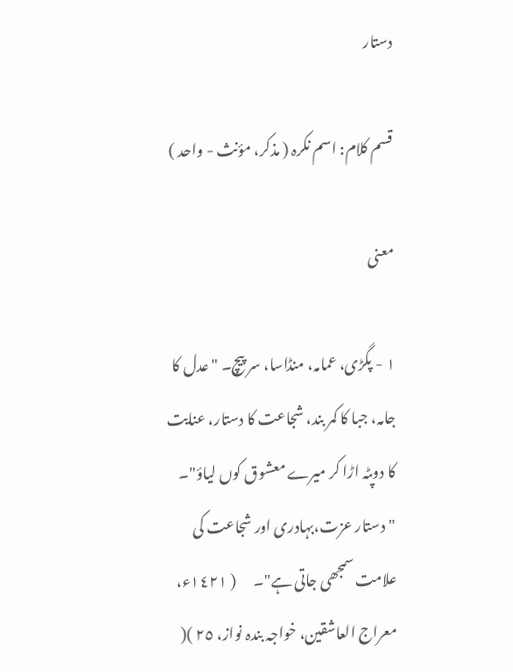دستار

قسم کلام: اسم نکرہ ( مذکر، مؤنث - واحد )

معنی

١ - پگڑی، عمامہ، منڈاسا، سر پیچ۔ "عدل کا جامہ، جبا کا کمر بند، شجاعت کا دستار، عنایت کا دوپٹہ اڑا کر میرے معشوق کوں لیاؤ"۔     "دستار عزت،بہادری اور شجاعت کی علامت سمجھی جاتی ہے"۔      ( ١٤٢١ء، معراج العاشقین، خواجہ بندہ نواز، ٢٥ )(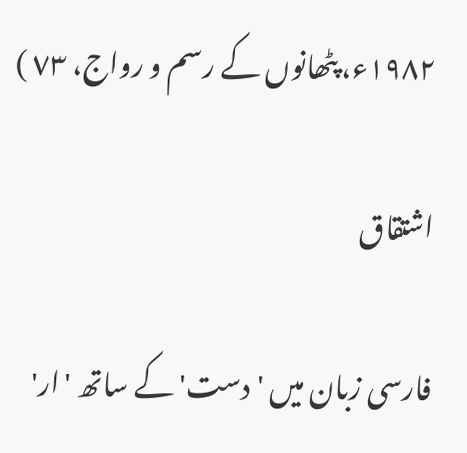١٩٨٢ء، پٹھانوں کے رسم و رواج، ٧٣ )

اشتقاق

فارسی زبان میں 'دست' کے ساتھ 'ار'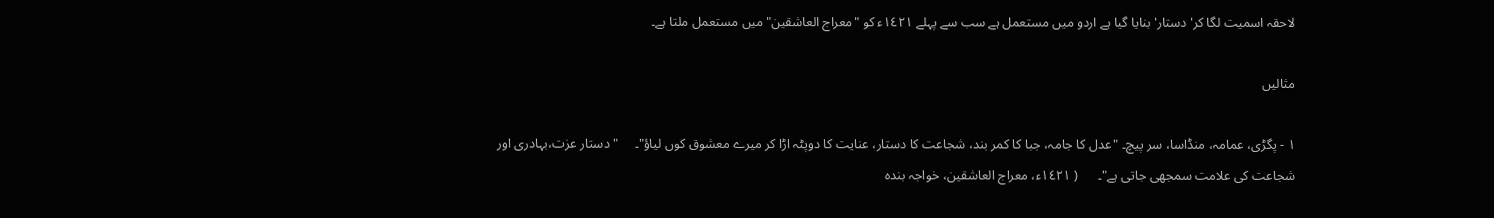لاحقہ اسمیت لگا کر'دستار' بنایا گیا ہے اردو میں مستعمل ہے سب سے پہلے ١٤٢١ء کو "معراج العاشقین" میں مستعمل ملتا ہے۔

مثالیں

١ - پگڑی، عمامہ، منڈاسا، سر پیچ۔ "عدل کا جامہ، جبا کا کمر بند، شجاعت کا دستار، عنایت کا دوپٹہ اڑا کر میرے معشوق کوں لیاؤ"۔     "دستار عزت،بہادری اور شجاعت کی علامت سمجھی جاتی ہے"۔      ( ١٤٢١ء، معراج العاشقین، خواجہ بندہ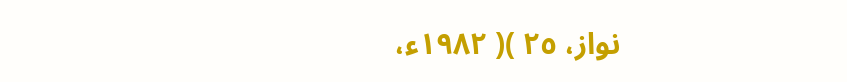نواز، ٢٥ )( ١٩٨٢ء،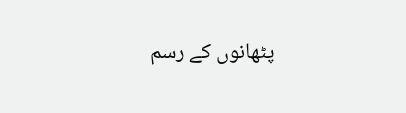پٹھانوں کے رسم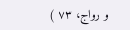و رواج، ٧٣ )